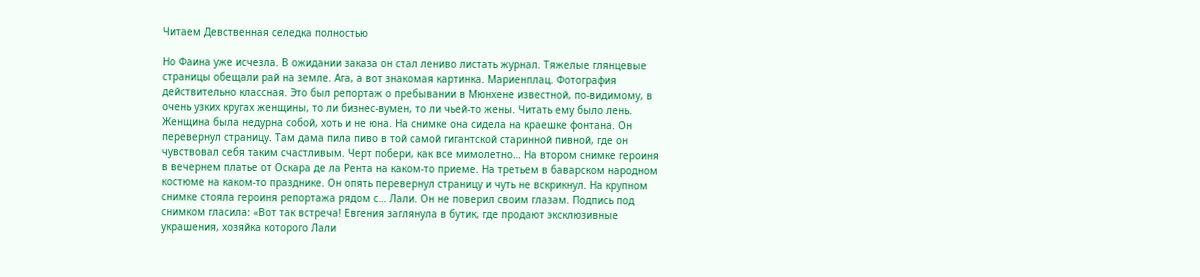Читаем Девственная селедка полностью

Но Фаина уже исчезла. В ожидании заказа он стал лениво листать журнал. Тяжелые глянцевые страницы обещали рай на земле. Ага, а вот знакомая картинка. Мариенплац. Фотография действительно классная. Это был репортаж о пребывании в Мюнхене известной, по-видимому, в очень узких кругах женщины, то ли бизнес-вумен, то ли чьей-то жены. Читать ему было лень. Женщина была недурна собой, хоть и не юна. На снимке она сидела на краешке фонтана. Он перевернул страницу. Там дама пила пиво в той самой гигантской старинной пивной, где он чувствовал себя таким счастливым. Черт побери, как все мимолетно… На втором снимке героиня в вечернем платье от Оскара де ла Рента на каком-то приеме. На третьем в баварском народном костюме на каком-то празднике. Он опять перевернул страницу и чуть не вскрикнул. На крупном снимке стояла героиня репортажа рядом с… Лали. Он не поверил своим глазам. Подпись под снимком гласила: «Вот так встреча! Евгения заглянула в бутик, где продают эксклюзивные украшения, хозяйка которого Лали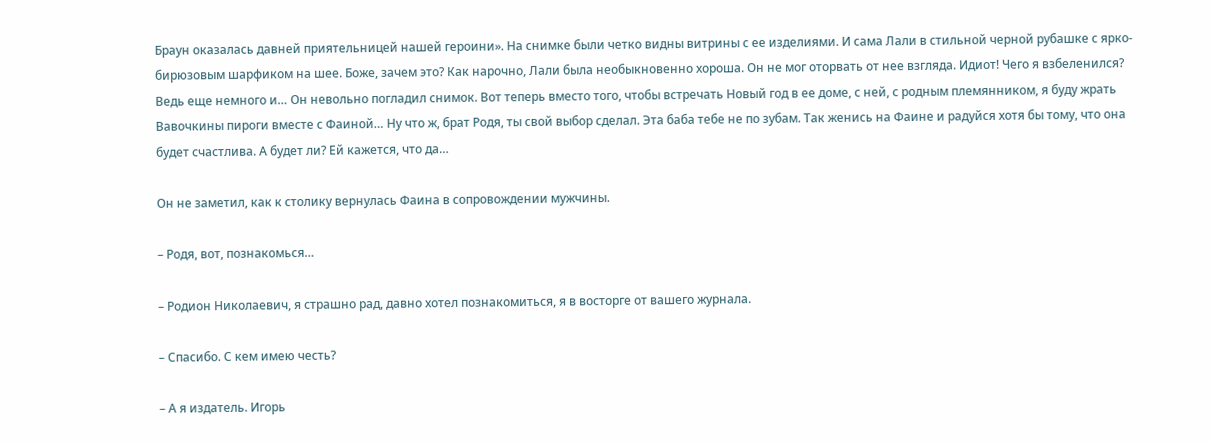Браун оказалась давней приятельницей нашей героини». На снимке были четко видны витрины с ее изделиями. И сама Лали в стильной черной рубашке с ярко-бирюзовым шарфиком на шее. Боже, зачем это? Как нарочно, Лали была необыкновенно хороша. Он не мог оторвать от нее взгляда. Идиот! Чего я взбеленился? Ведь еще немного и… Он невольно погладил снимок. Вот теперь вместо того, чтобы встречать Новый год в ее доме, с ней, с родным племянником, я буду жрать Вавочкины пироги вместе с Фаиной… Ну что ж, брат Родя, ты свой выбор сделал. Эта баба тебе не по зубам. Так женись на Фаине и радуйся хотя бы тому, что она будет счастлива. А будет ли? Ей кажется, что да…

Он не заметил, как к столику вернулась Фаина в сопровождении мужчины.

– Родя, вот, познакомься…

– Родион Николаевич, я страшно рад, давно хотел познакомиться, я в восторге от вашего журнала.

– Спасибо. С кем имею честь?

– А я издатель. Игорь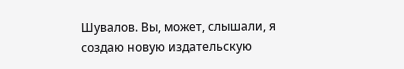Шувалов. Вы, может, слышали, я создаю новую издательскую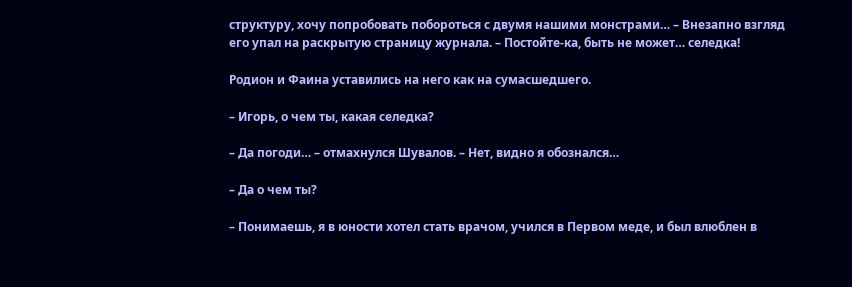структуру, хочу попробовать побороться с двумя нашими монстрами… – Внезапно взгляд его упал на раскрытую страницу журнала. – Постойте-ка, быть не может… селедка!

Родион и Фаина уставились на него как на сумасшедшего.

– Игорь, о чем ты, какая селедка?

– Да погоди… – отмахнулся Шувалов. – Нет, видно я обознался…

– Да о чем ты?

– Понимаешь, я в юности хотел стать врачом, учился в Первом меде, и был влюблен в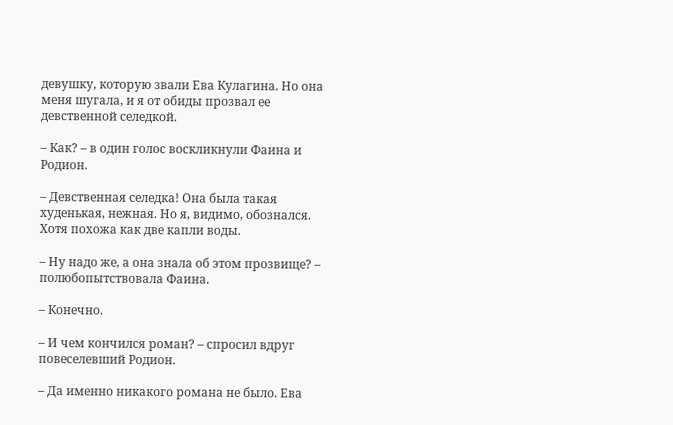девушку, которую звали Ева Кулагина. Но она меня шугала, и я от обиды прозвал ее девственной селедкой.

– Как? – в один голос воскликнули Фаина и Родион.

– Девственная селедка! Она была такая худенькая, нежная. Но я, видимо, обознался. Хотя похожа как две капли воды.

– Ну надо же, а она знала об этом прозвище? – полюбопытствовала Фаина.

– Конечно.

– И чем кончился роман? – спросил вдруг повеселевший Родион.

– Да именно никакого романа не было. Ева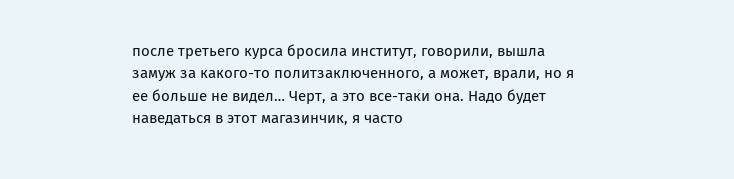после третьего курса бросила институт, говорили, вышла замуж за какого-то политзаключенного, а может, врали, но я ее больше не видел… Черт, а это все-таки она. Надо будет наведаться в этот магазинчик, я часто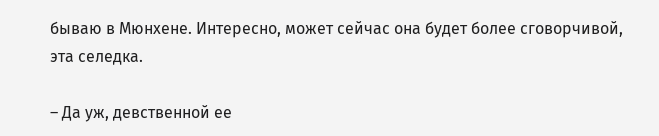бываю в Мюнхене. Интересно, может сейчас она будет более сговорчивой, эта селедка.

– Да уж, девственной ее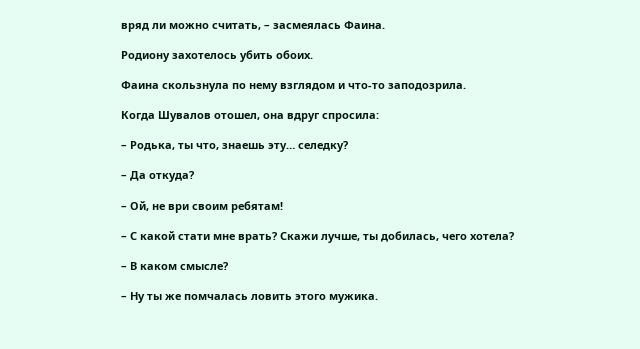вряд ли можно считать, – засмеялась Фаина.

Родиону захотелось убить обоих.

Фаина скользнула по нему взглядом и что-то заподозрила.

Когда Шувалов отошел, она вдруг спросила:

– Родька, ты что, знаешь эту… селедку?

– Да откуда?

– Ой, не ври своим ребятам!

– С какой стати мне врать? Скажи лучше, ты добилась, чего хотела?

– В каком смысле?

– Ну ты же помчалась ловить этого мужика.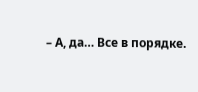– А, да… Все в порядке.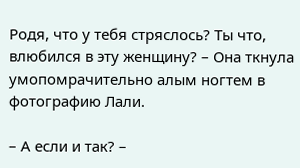Родя, что у тебя стряслось? Ты что, влюбился в эту женщину? – Она ткнула умопомрачительно алым ногтем в фотографию Лали.

– А если и так? –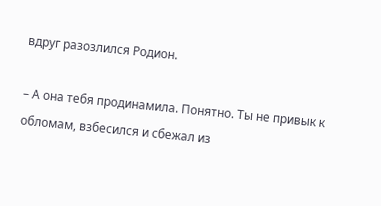вдруг разозлился Родион.

– А она тебя продинамила. Понятно. Ты не привык к обломам, взбесился и сбежал из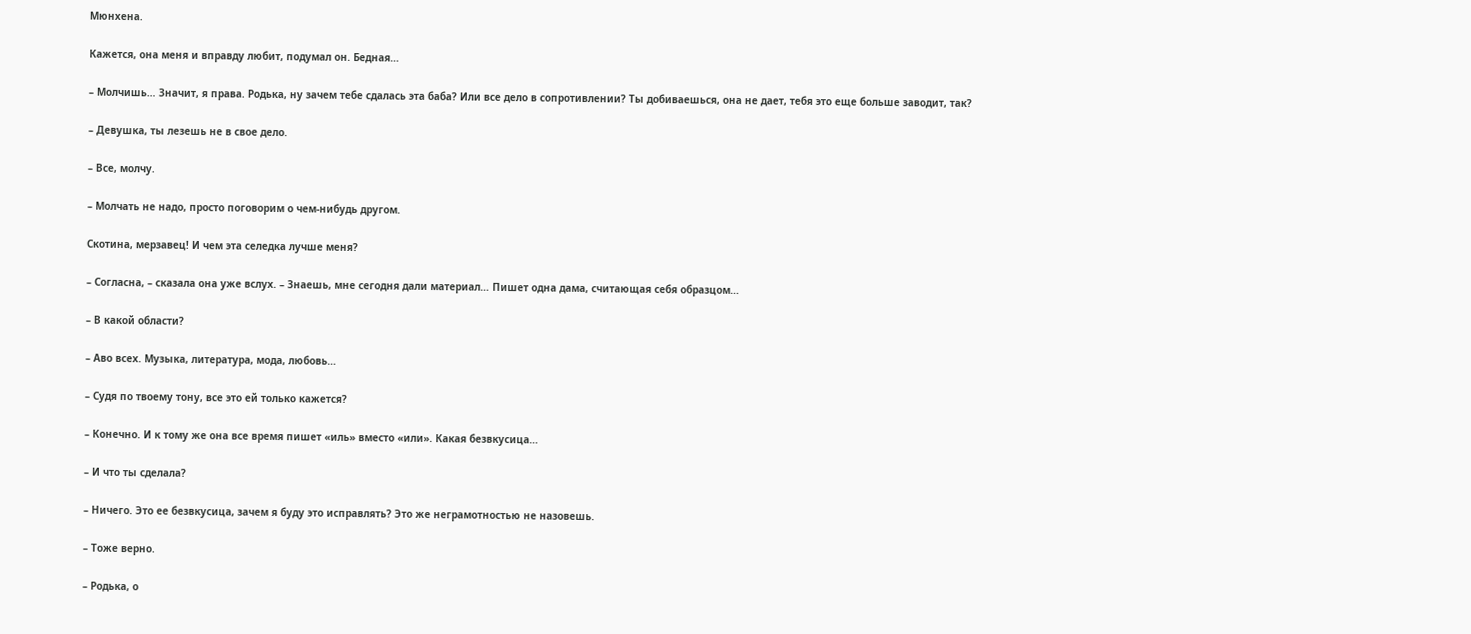Мюнхена.

Кажется, она меня и вправду любит, подумал он. Бедная…

– Молчишь… Значит, я права. Родька, ну зачем тебе сдалась эта баба? Или все дело в сопротивлении? Ты добиваешься, она не дает, тебя это еще больше заводит, так?

– Девушка, ты лезешь не в свое дело.

– Все, молчу.

– Молчать не надо, просто поговорим о чем-нибудь другом.

Скотина, мерзавец! И чем эта селедка лучше меня?

– Согласна, – сказала она уже вслух. – Знаешь, мне сегодня дали материал… Пишет одна дама, считающая себя образцом…

– В какой области?

– Аво всех. Музыка, литература, мода, любовь…

– Судя по твоему тону, все это ей только кажется?

– Конечно. И к тому же она все время пишет «иль» вместо «или». Какая безвкусица…

– И что ты сделала?

– Ничего. Это ее безвкусица, зачем я буду это исправлять? Это же неграмотностью не назовешь.

– Тоже верно.

– Родька, о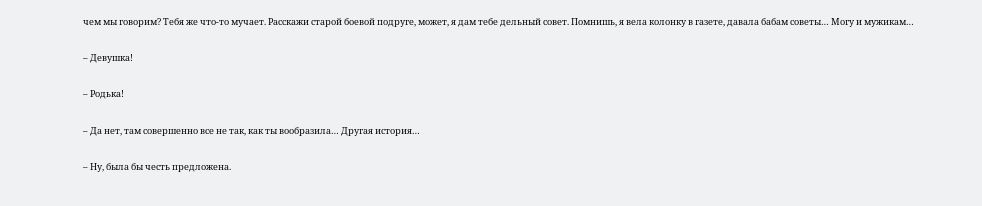чем мы говорим? Тебя же что-то мучает. Расскажи старой боевой подруге, может, я дам тебе дельный совет. Помнишь, я вела колонку в газете, давала бабам советы… Могу и мужикам…

– Девушка!

– Родька!

– Да нет, там совершенно все не так, как ты вообразила… Другая история…

– Ну, была бы честь предложена.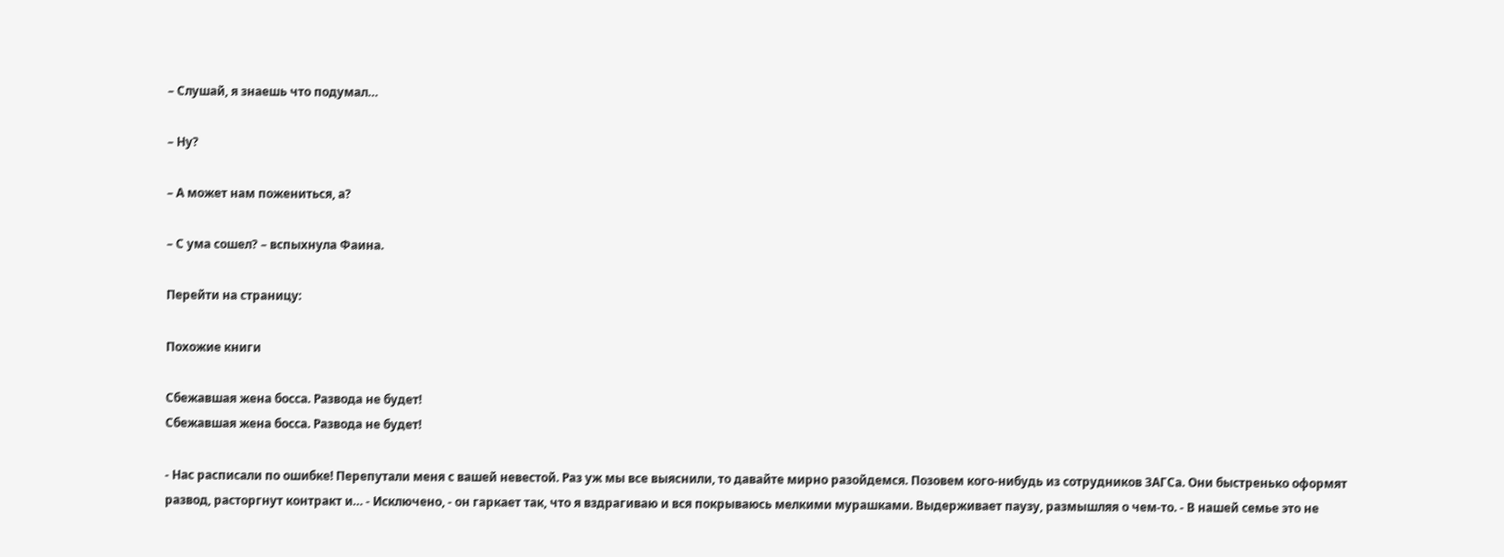– Слушай, я знаешь что подумал…

– Ну?

– А может нам пожениться, а?

– С ума сошел? – вспыхнула Фаина.

Перейти на страницу:

Похожие книги

Сбежавшая жена босса. Развода не будет!
Сбежавшая жена босса. Развода не будет!

- Нас расписали по ошибке! Перепутали меня с вашей невестой. Раз уж мы все выяснили, то давайте мирно разойдемся. Позовем кого-нибудь из сотрудников ЗАГСа. Они быстренько оформят развод, расторгнут контракт и… - Исключено, - он гаркает так, что я вздрагиваю и вся покрываюсь мелкими мурашками. Выдерживает паузу, размышляя о чем-то. - В нашей семье это не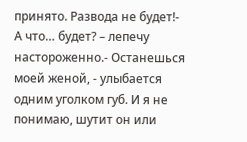принято. Развода не будет!- А что… будет? – лепечу настороженно.- Останешься моей женой, - улыбается одним уголком губ. И я не понимаю, шутит он или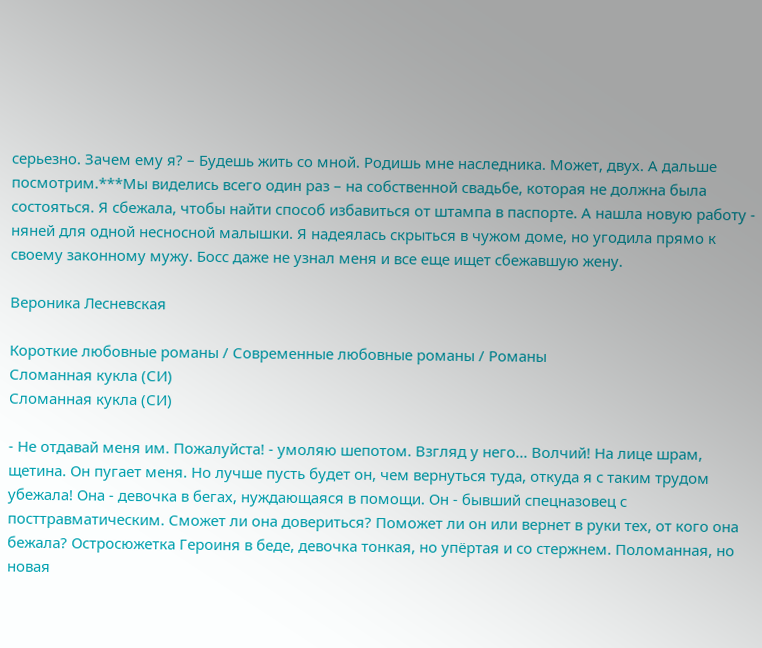серьезно. Зачем ему я? – Будешь жить со мной. Родишь мне наследника. Может, двух. А дальше посмотрим.***Мы виделись всего один раз – на собственной свадьбе, которая не должна была состояться. Я сбежала, чтобы найти способ избавиться от штампа в паспорте. А нашла новую работу - няней для одной несносной малышки. Я надеялась скрыться в чужом доме, но угодила прямо к своему законному мужу. Босс даже не узнал меня и все еще ищет сбежавшую жену.

Вероника Лесневская

Короткие любовные романы / Современные любовные романы / Романы
Сломанная кукла (СИ)
Сломанная кукла (СИ)

- Не отдавай меня им. Пожалуйста! - умоляю шепотом. Взгляд у него... Волчий! На лице шрам, щетина. Он пугает меня. Но лучше пусть будет он, чем вернуться туда, откуда я с таким трудом убежала! Она - девочка в бегах, нуждающаяся в помощи. Он - бывший спецназовец с посттравматическим. Сможет ли она довериться? Поможет ли он или вернет в руки тех, от кого она бежала? Остросюжетка Героиня в беде, девочка тонкая, но упёртая и со стержнем. Поломанная, но новая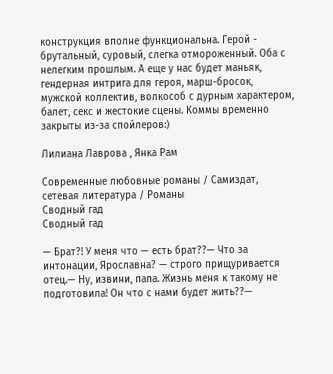конструкция вполне функциональна. Герой - брутальный, суровый, слегка отмороженный. Оба с нелегким прошлым. А еще у нас будет маньяк, гендерная интрига для героя, марш-бросок, мужской коллектив, волкособ с дурным характером, балет, секс и жестокие сцены. Коммы временно закрыты из-за спойлеров:)

Лилиана Лаврова , Янка Рам

Современные любовные романы / Самиздат, сетевая литература / Романы
Сводный гад
Сводный гад

— Брат?! У меня что — есть брат??— Что за интонации, Ярославна? — строго прищуривается отец.— Ну, извини, папа. Жизнь меня к такому не подготовила! Он что с нами будет жить??—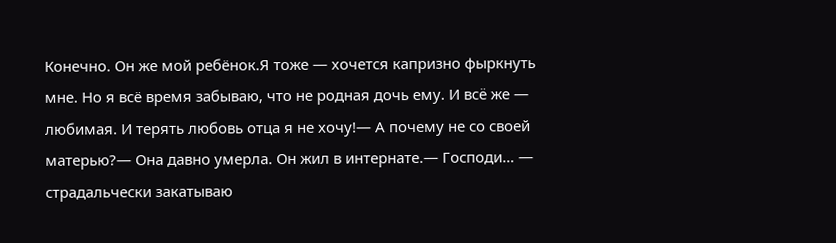Конечно. Он же мой ребёнок.Я тоже — хочется капризно фыркнуть мне. Но я всё время забываю, что не родная дочь ему. И всë же — любимая. И терять любовь отца я не хочу!— А почему не со своей матерью?— Она давно умерла. Он жил в интернате.— Господи… — страдальчески закатываю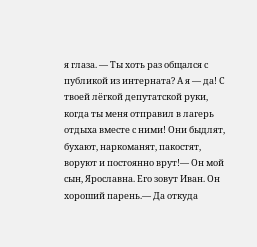я глаза. — Ты хоть раз общался с публикой из интерната? А я — да! С твоей лёгкой депутатской руки, когда ты меня отправил в лагерь отдыха вместе с ними! Они быдлят, бухают, наркоманят, пакостят, воруют и постоянно врут!— Он мой сын, Ярославна. Его зовут Иван. Он хороший парень.— Да откуда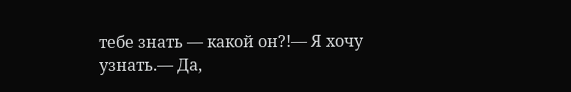тебе знать — какой он?!— Я хочу узнать.— Да,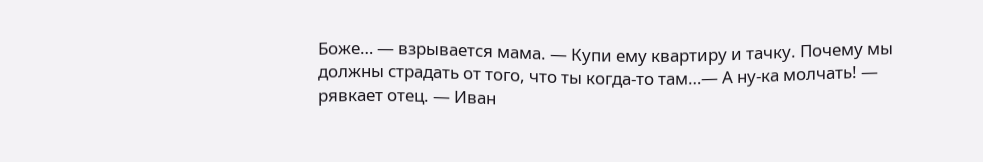Боже… — взрывается мама. — Купи ему квартиру и тачку. Почему мы должны страдать от того, что ты когда-то там…— А ну-ка молчать! — рявкает отец. — Иван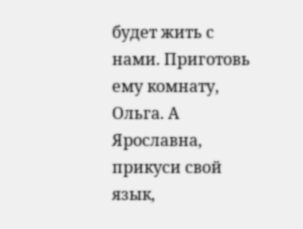будет жить с нами. Приготовь ему комнату, Ольга. А Ярославна, прикуси свой язык,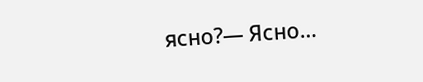ясно?— Ясно…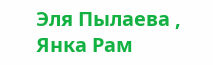Эля Пылаева , Янка Рам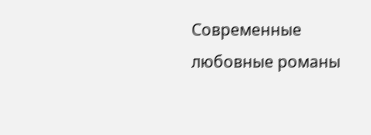Современные любовные романы